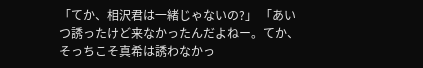「てか、相沢君は一緒じゃないの?」 「あいつ誘ったけど来なかったんだよねー。てか、そっちこそ真希は誘わなかっ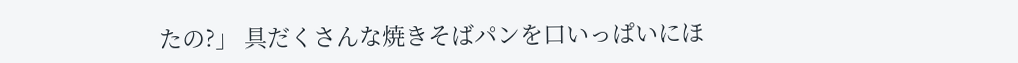たの?」 具だくさんな焼きそばパンを口いっぱいにほ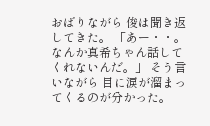おばりながら 俊は聞き返してきた。 「あー・・。なんか真希ちゃん話してくれないんだ。」 そう言いながら 目に涙が溜まってくるのが分かった。